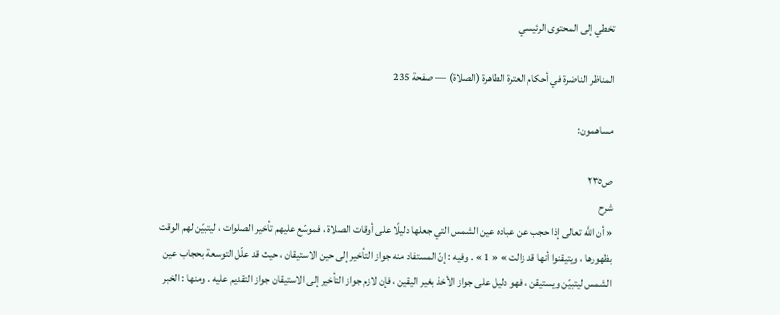تخطي إلى المحتوى الرئيسي

المناظر الناضرة في أحكام العترة الطاهرة (الصلاة) — صفحة 235

مساهمون:

ص٢٣٥
شرح
« أن اللَّه تعالى إذا حجب عن عباده عين الشمس التي جعلها دليلًا على أوقات الصلاة ، فموسّع عليهم تأخير الصلوات ، ليتبيّن لهم الوقت بظهورها ، ويتيقنوا أنها قد زالت » « 1 » . وفيه : إنّ المستفاد منه جواز التأخير إلى حين الاستيقان ، حيث قد علّل التوسعة بحجاب عين الشمس ليتبيّن ويستيقن ، فهو دليل على جواز الأخذ بغير اليقين ، فإن لازم جواز التأخير إلى الاستيقان جواز التقديم عليه . ومنها : الخبر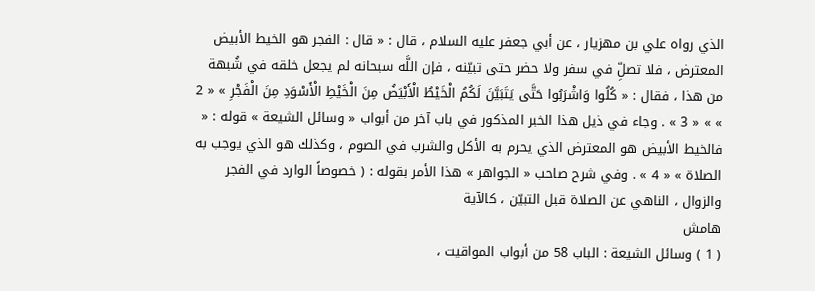الذي رواه علي بن مهزيار ، عن أبي جعفر عليه السلام ، قال : « قال : الفجر هو الخيط الأبيض المعترض ، فلا تصلِّ في سفر ولا حضر حتى تبيّنه ، فإن اللَّه سبحانه لم يجعل خلقه في شُبهة من هذا ، فقال : « كُلُوا وَاشْرَبُوا حَتَّى يَتَبَيَّنَ لَكُمُ الْخَيْطُ الْأَبْيَضُ مِنَ الْخَيْطِ الْأَسْوَدِ مِنَ الْفَجْرِ » « 2 » » « 3 » . وجاء في ذيل هذا الخبر المذكور في باب آخر من أبواب « وسائل الشيعة » قوله : « فالخيط الأبيض هو المعترض الذي يحرم به الأكل والشرب في الصوم ، وكذلك هو الذي يوجب به الصلاة » « 4 » . وفي شرح صاحب « الجواهر » هذا الأمر بقوله : ( خصوصاً الوارد في الفجر والزوال ، الناهي عن الصلاة قبل التبيّن ، كالآية
هامش
( 1 ) وسائل الشيعة : الباب 58 من أبواب المواقيت ،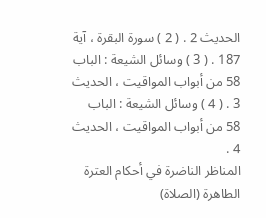الحديث 2 . ( 2 ) سورة البقرة ، آية 187 . ( 3 ) وسائل الشيعة : الباب 58 من أبواب المواقيت ، الحديث 3 . ( 4 ) وسائل الشيعة : الباب 58 من أبواب المواقيت ، الحديث 4 .
المناظر الناضرة في أحكام العترة الطاهرة (الصلاة)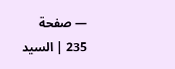— صفحة 235 | السيد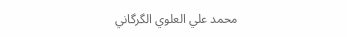محمد علي العلوي الگرگاني